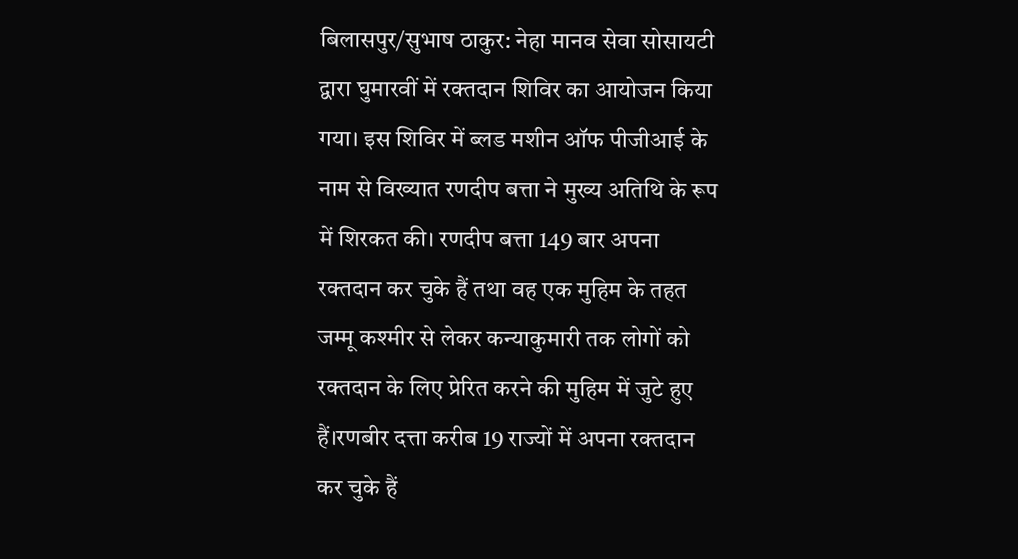बिलासपुर/सुभाष ठाकुर: नेहा मानव सेवा सोसायटी द्वारा घुमारवीं में रक्तदान शिविर का आयोजन किया गया। इस शिविर में ब्लड मशीन ऑफ पीजीआई के नाम से विख्यात रणदीप बत्ता ने मुख्य अतिथि के रूप में शिरकत की। रणदीप बत्ता 149 बार अपना रक्तदान कर चुके हैं तथा वह एक मुहिम के तहत जम्मू कश्मीर से लेकर कन्याकुमारी तक लोगों को रक्तदान के लिए प्रेरित करने की मुहिम में जुटे हुए हैं।रणबीर दत्ता करीब 19 राज्यों में अपना रक्तदान कर चुके हैं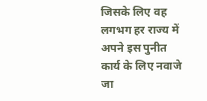जिसके लिए वह लगभग हर राज्य में अपने इस पुनीत कार्य के लिए नवाजे जा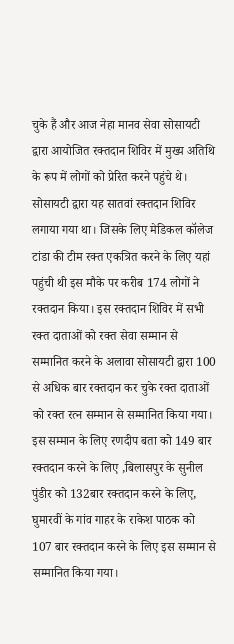चुके हैं और आज नेहा मानव सेवा सोसायटी द्वारा आयोजित रक्तदान शिविर में मुख्य अतिथि के रूप में लोगों को प्रेरित करने पहुंचे थे।
सोसायटी द्वारा यह सातवां रक्तदान शिविर लगाया गया था। जिसके लिए मेडिकल कॉलेज टांडा की टीम रक्त एकत्रित करने के लिए यहां पहुंची थी इस मौके पर करीब 174 लोगों ने रक्तदान किया। इस रक्तदान शिविर में सभी रक्त दाताओं को रक्त सेवा सम्मान से सम्मानित करने के अलावा सोसायटी द्वारा 100 से अधिक बार रक्तदान कर चुके रक्त दाताओं को रक्त रत्न सम्मान से सम्मानित किया गया। इस सम्मान के लिए रणदीप बता को 149 बार रक्तदान करने के लिए ,बिलासपुर के सुनील पुंडीर को 132बार रक्तदान करने के लिए, घुमारवीं के गांव गाहर के राकेश पाठक को 107 बार रक्तदान करने के लिए इस सम्मान से सम्मानित किया गया।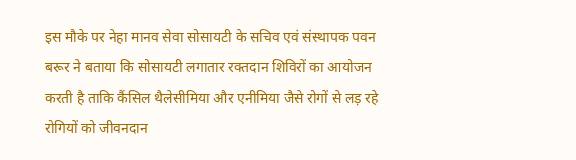इस मौके पर नेहा मानव सेवा सोसायटी के सचिव एवं संस्थापक पवन बरूर ने बताया कि सोसायटी लगातार रक्तदान शिविरों का आयोजन करती है ताकि कैंसिल थैलेसीमिया और एनीमिया जैसे रोगों से लड़ रहे रोगियों को जीवनदान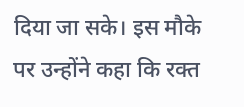दिया जा सके। इस मौके पर उन्होंने कहा कि रक्त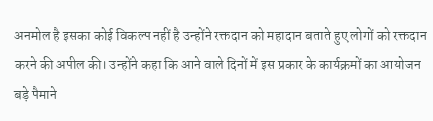अनमोल है इसका कोई विकल्प नहीं है उन्होंने रक्तदान को महादान बताते हुए लोगों को रक्तदान करने की अपील की। उन्होंने कहा कि आने वाले दिनों में इस प्रकार के कार्यक्रमों का आयोजन बड़े पैमाने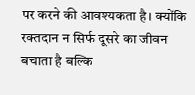पर करने की आवश्यकता है। क्योंकि रक्तदान न सिर्फ दूसरे का जीवन बचाता है बल्कि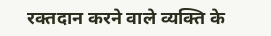रक्तदान करने वाले व्यक्ति के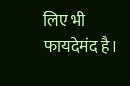लिए भी फायदेमंद है।